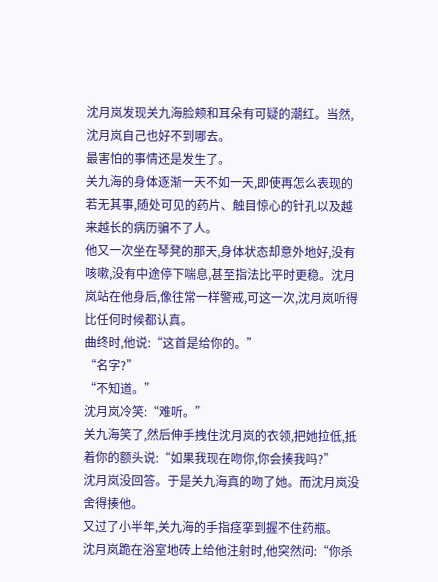沈月岚发现关九海脸颊和耳朵有可疑的潮红。当然,沈月岚自己也好不到哪去。
最害怕的事情还是发生了。
关九海的身体逐渐一天不如一天,即使再怎么表现的若无其事,随处可见的药片、触目惊心的针孔以及越来越长的病历骗不了人。
他又一次坐在琴凳的那天,身体状态却意外地好,没有咳嗽,没有中途停下喘息,甚至指法比平时更稳。沈月岚站在他身后,像往常一样警戒,可这一次,沈月岚听得比任何时候都认真。
曲终时,他说:“这首是给你的。”
“名字?”
“不知道。”
沈月岚冷笑:“难听。”
关九海笑了,然后伸手拽住沈月岚的衣领,把她拉低,抵着你的额头说:“如果我现在吻你,你会揍我吗?”
沈月岚没回答。于是关九海真的吻了她。而沈月岚没舍得揍他。
又过了小半年,关九海的手指痉挛到握不住药瓶。
沈月岚跪在浴室地砖上给他注射时,他突然问:“你杀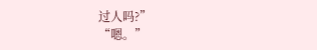过人吗?”
“嗯。”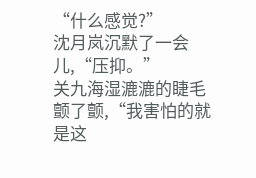“什么感觉?”
沈月岚沉默了一会儿,“压抑。”
关九海湿漉漉的睫毛颤了颤,“我害怕的就是这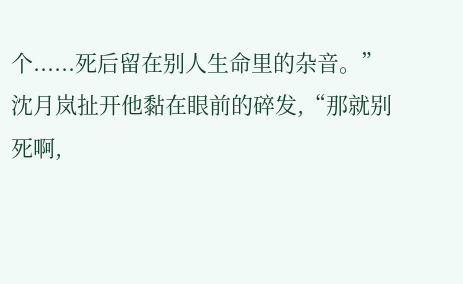个......死后留在别人生命里的杂音。”
沈月岚扯开他黏在眼前的碎发,“那就别死啊,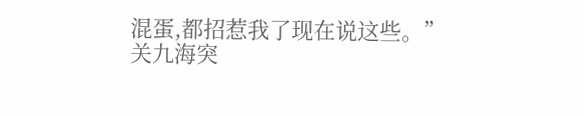混蛋,都招惹我了现在说这些。”
关九海突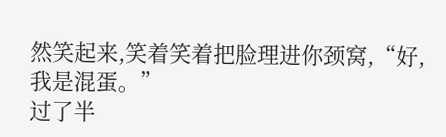然笑起来,笑着笑着把脸理进你颈窝,“好,我是混蛋。”
过了半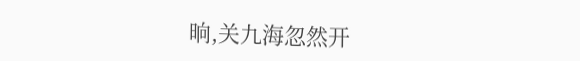晌,关九海忽然开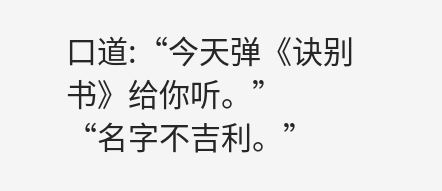口道:“今天弹《诀别书》给你听。”
“名字不吉利。”